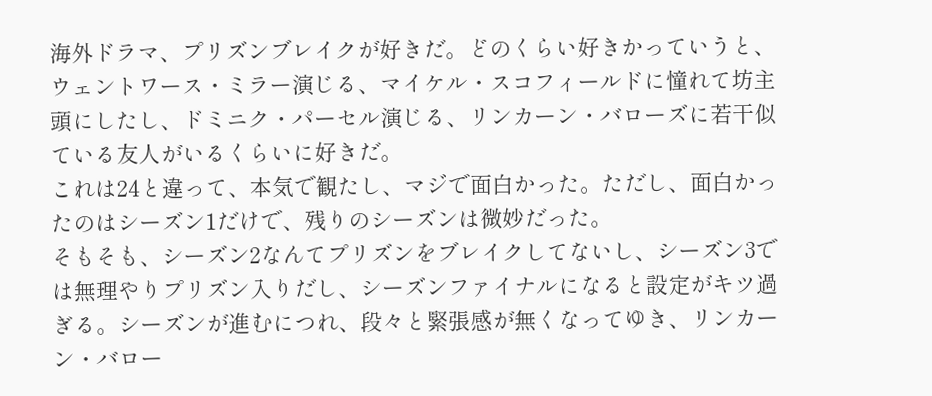海外ドラマ、プリズンブレイクが好きだ。どのくらい好きかっていうと、ウェントワース・ミラー演じる、マイケル・スコフィールドに憧れて坊主頭にしたし、ドミニク・パーセル演じる、リンカーン・バローズに若干似ている友人がいるくらいに好きだ。
これは24と違って、本気で観たし、マジで面白かった。ただし、面白かったのはシーズン1だけで、残りのシーズンは微妙だった。
そもそも、シーズン2なんてプリズンをブレイクしてないし、シーズン3では無理やりプリズン入りだし、シーズンファイナルになると設定がキツ過ぎる。シーズンが進むにつれ、段々と緊張感が無くなってゆき、リンカーン・バロー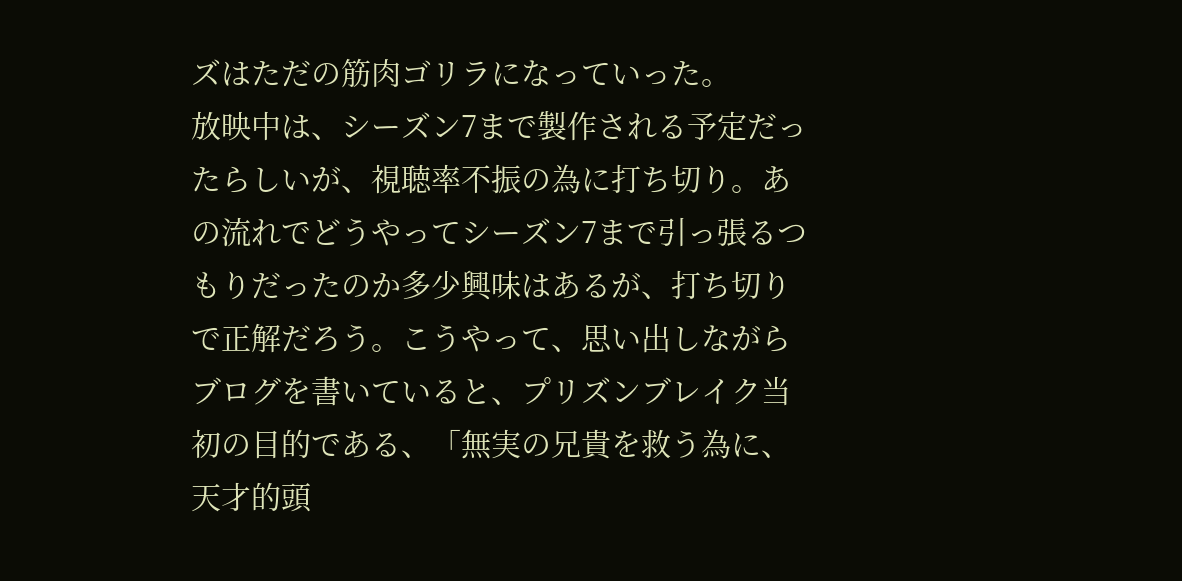ズはただの筋肉ゴリラになっていった。
放映中は、シーズン7まで製作される予定だったらしいが、視聴率不振の為に打ち切り。あの流れでどうやってシーズン7まで引っ張るつもりだったのか多少興味はあるが、打ち切りで正解だろう。こうやって、思い出しながらブログを書いていると、プリズンブレイク当初の目的である、「無実の兄貴を救う為に、天才的頭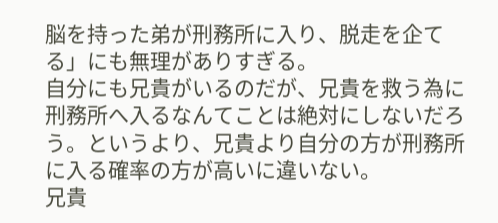脳を持った弟が刑務所に入り、脱走を企てる」にも無理がありすぎる。
自分にも兄貴がいるのだが、兄貴を救う為に刑務所へ入るなんてことは絶対にしないだろう。というより、兄貴より自分の方が刑務所に入る確率の方が高いに違いない。
兄貴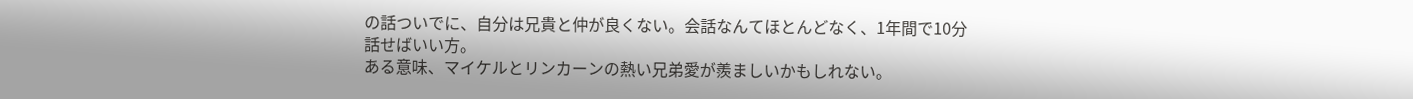の話ついでに、自分は兄貴と仲が良くない。会話なんてほとんどなく、1年間で10分話せばいい方。
ある意味、マイケルとリンカーンの熱い兄弟愛が羨ましいかもしれない。